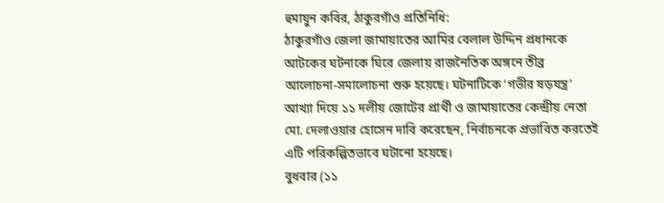হুমায়ুন কবির, ঠাকুরগাঁও প্রতিনিধি:
ঠাকুরগাঁও জেলা জামায়াতের আমির বেলাল উদ্দিন প্রধানকে আটকের ঘটনাকে ঘিরে জেলায় রাজনৈতিক অঙ্গনে তীব্র আলোচনা-সমালোচনা শুরু হয়েছে। ঘটনাটিকে ‘গভীর ষড়যন্ত্র’ আখ্যা দিয়ে ১১ দলীয় জোটের প্রার্থী ও জামায়াতের কেন্দ্রীয় নেতা মো. দেলাওয়ার হোসেন দাবি করেছেন, নির্বাচনকে প্রভাবিত করতেই এটি পরিকল্পিতভাবে ঘটানো হয়েছে।
বুধবার (১১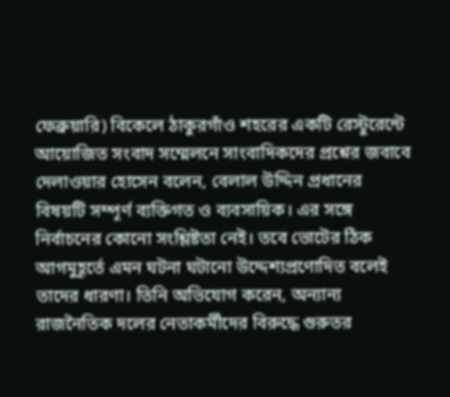ফেব্রুয়ারি) বিকেলে ঠাকুরগাঁও শহরের একটি রেস্টুরেন্টে আয়োজিত সংবাদ সম্মেলনে সাংবাদিকদের প্রশ্নের জবাবে দেলাওয়ার হোসেন বলেন, বেলাল উদ্দিন প্রধানের বিষয়টি সম্পূর্ণ ব্যক্তিগত ও ব্যবসায়িক। এর সঙ্গে নির্বাচনের কোনো সংশ্লিষ্টতা নেই। তবে ভোটের ঠিক আগমুহূর্তে এমন ঘটনা ঘটানো উদ্দেশ্যপ্রণোদিত বলেই তাদের ধারণা। তিনি অভিযোগ করেন, অন্যান্য রাজনৈতিক দলের নেতাকর্মীদের বিরুদ্ধে গুরুতর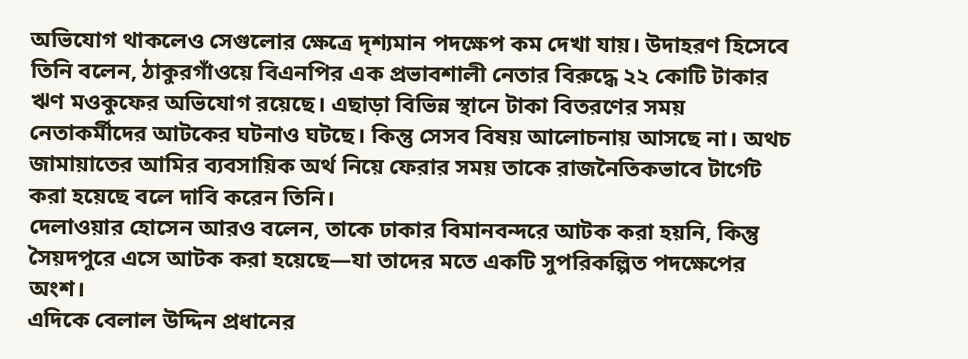অভিযোগ থাকলেও সেগুলোর ক্ষেত্রে দৃশ্যমান পদক্ষেপ কম দেখা যায়। উদাহরণ হিসেবে তিনি বলেন, ঠাকুরগাঁওয়ে বিএনপির এক প্রভাবশালী নেতার বিরুদ্ধে ২২ কোটি টাকার ঋণ মওকুফের অভিযোগ রয়েছে। এছাড়া বিভিন্ন স্থানে টাকা বিতরণের সময় নেতাকর্মীদের আটকের ঘটনাও ঘটছে। কিন্তু সেসব বিষয় আলোচনায় আসছে না। অথচ জামায়াতের আমির ব্যবসায়িক অর্থ নিয়ে ফেরার সময় তাকে রাজনৈতিকভাবে টার্গেট করা হয়েছে বলে দাবি করেন তিনি।
দেলাওয়ার হোসেন আরও বলেন, তাকে ঢাকার বিমানবন্দরে আটক করা হয়নি, কিন্তু সৈয়দপুরে এসে আটক করা হয়েছে—যা তাদের মতে একটি সুপরিকল্পিত পদক্ষেপের অংশ।
এদিকে বেলাল উদ্দিন প্রধানের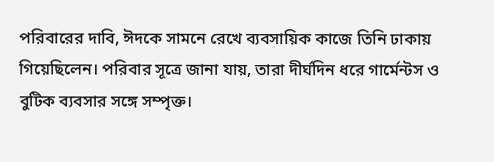পরিবারের দাবি, ঈদকে সামনে রেখে ব্যবসায়িক কাজে তিনি ঢাকায় গিয়েছিলেন। পরিবার সূত্রে জানা যায়, তারা দীর্ঘদিন ধরে গার্মেন্টস ও বুটিক ব্যবসার সঙ্গে সম্পৃক্ত।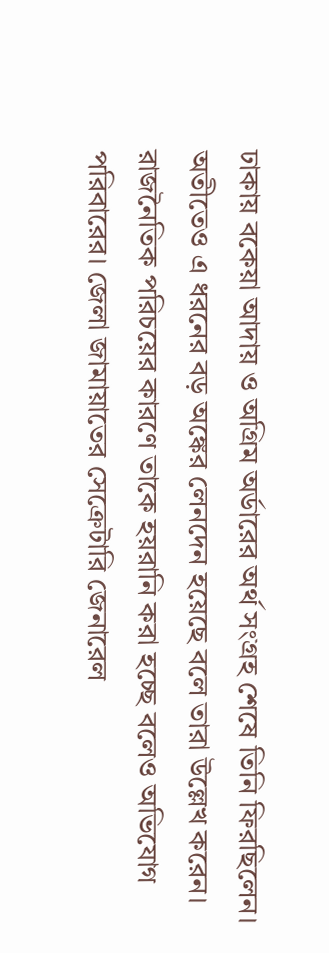ঢাকায় বকেয়া আদায় ও অগ্রিম অর্ডারের অর্থ সংগ্রহ শেষে তিনি ফিরছিলেন। অতীতেও এ ধরনের বড় অঙ্কের লেনদেন হয়েছে বলে তারা উল্লেখ করেন। রাজনৈতিক পরিচয়ের কারণে তাকে হয়রানি করা হচ্ছে বলেও অভিযোগ পরিবারের। জেলা জামায়াতের সেক্রেটারি জেনারেল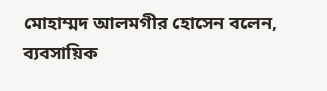মোহাম্মদ আলমগীর হোসেন বলেন, ব্যবসায়িক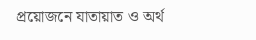প্রয়োজনে যাতায়াত ও অর্থ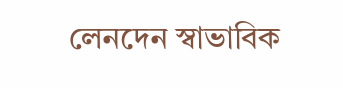লেনদেন স্বাভাবিক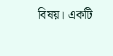বিষয়। একটি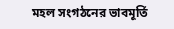মহল সংগঠনের ভাবমূর্তি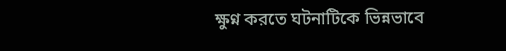ক্ষুণ্ন করতে ঘটনাটিকে ভিন্নভাবে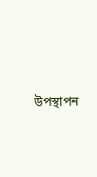উপস্থাপন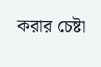করার চেষ্টা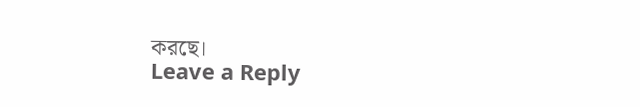করছে।
Leave a Reply